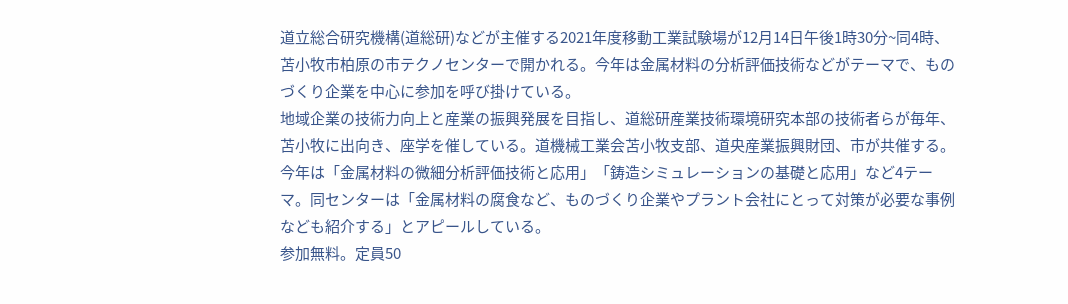道立総合研究機構(道総研)などが主催する2021年度移動工業試験場が12月14日午後1時30分~同4時、苫小牧市柏原の市テクノセンターで開かれる。今年は金属材料の分析評価技術などがテーマで、ものづくり企業を中心に参加を呼び掛けている。
地域企業の技術力向上と産業の振興発展を目指し、道総研産業技術環境研究本部の技術者らが毎年、苫小牧に出向き、座学を催している。道機械工業会苫小牧支部、道央産業振興財団、市が共催する。
今年は「金属材料の微細分析評価技術と応用」「鋳造シミュレーションの基礎と応用」など4テーマ。同センターは「金属材料の腐食など、ものづくり企業やプラント会社にとって対策が必要な事例なども紹介する」とアピールしている。
参加無料。定員50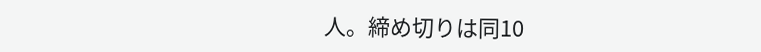人。締め切りは同10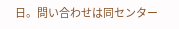日。問い合わせは同センター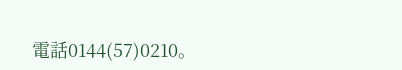電話0144(57)0210。